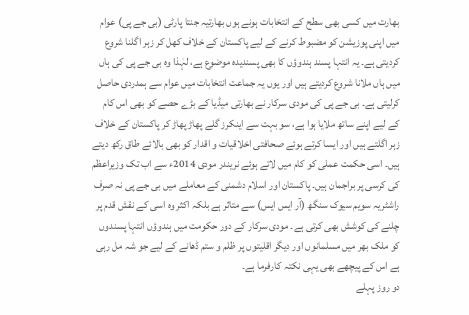بھارت میں کسی بھی سطح کے انتخابات ہونے ہوں بھارتیہ جنتا پارٹی (بی جے پی) عوام میں اپنی پوزیشن کو مضبوط کرنے کے لیے پاکستان کے خلاف کھل کر زہر اگلنا شروع کردیتی ہے۔ یہ انتہا پسند ہندوؤں کا بھی پسندیدہ موضوع ہے، لہٰذا وہ بی جے پی کی ہاں میں ہاں ملانا شروع کردیتے ہیں اور یوں یہ جماعت انتخابات میں عوام سے ہمدردی حاصل کرلیتی ہے۔ بی جے پی کی مودی سرکار نے بھارتی میڈیا کے بڑے حصے کو بھی اس کام کے لیے اپنے ساتھ ملایا ہوا ہے، سو بہت سے اینکرز گلے پھاڑ پھاڑ کر پاکستان کے خلاف زہر اگلتے ہیں اور ایسا کرتے ہوئے صحافتی اخلاقیات و اقدار کو بھی بالائے طاق رکھ دیتے ہیں۔ اسی حکمت عملی کو کام میں لاتے ہوئے نریندر مودی 2014ء سے اب تک وزیراعظم کی کرسی پر براجمان ہیں۔ پاکستان اور اسلام دشمنی کے معاملے میں بی جے پی نہ صرف راشٹریہ سویم سیوک سنگھ (آر ایس ایس) سے متاثر ہے بلکہ اکثر وہ اسی کے نقش قدم پر چلنے کی کوشش بھی کرتی ہے۔ مودی سرکار کے دور حکومت میں ہندوؤں انتہا پسندوں کو ملک بھر میں مسلمانوں اور دیگر اقلیتوں پر ظلم و ستم ڈھانے کے لیے جو شہ مل رہی ہے اس کے پیچھے بھی یہی نکتہ کارفرما ہے۔
دو روز پہلے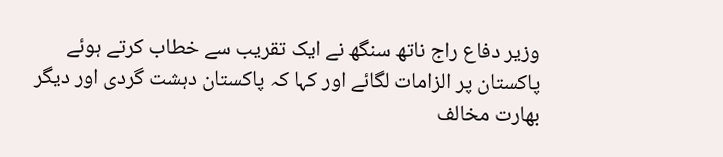وزیر دفاع راج ناتھ سنگھ نے ایک تقریب سے خطاب کرتے ہوئے پاکستان پر الزامات لگائے اور کہا کہ پاکستان دہشت گردی اور دیگر بھارت مخالف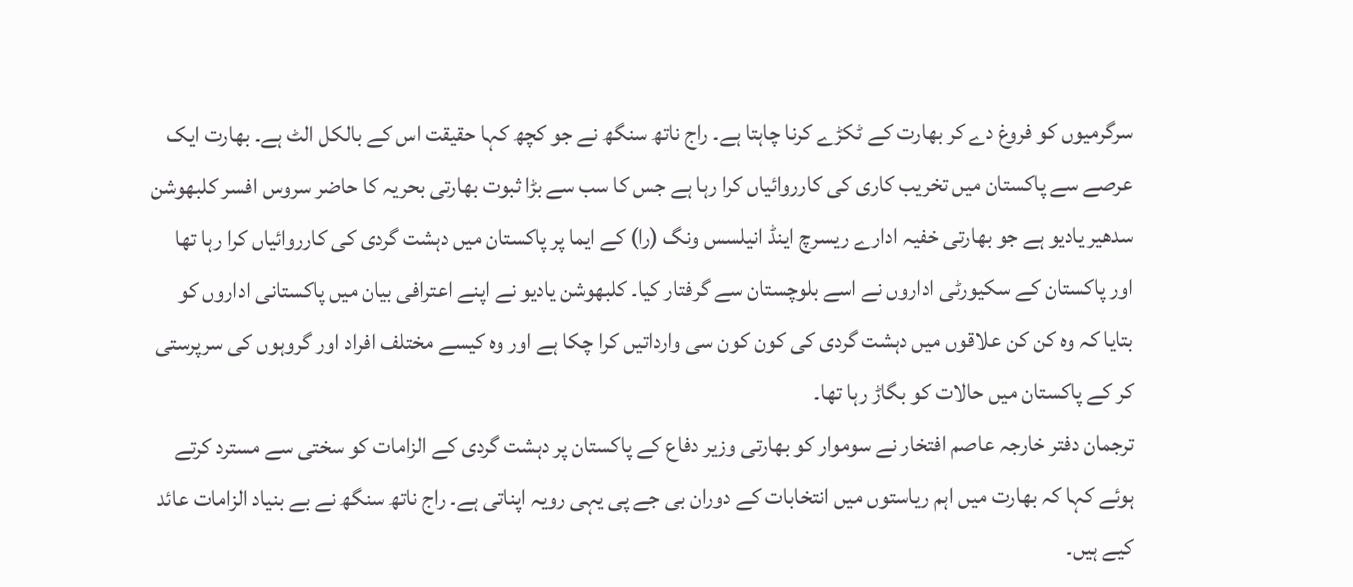سرگرمیوں کو فروغ دے کر بھارت کے ٹکڑے کرنا چاہتا ہے۔ راج ناتھ سنگھ نے جو کچھ کہا حقیقت اس کے بالکل الٹ ہے۔ بھارت ایک عرصے سے پاکستان میں تخریب کاری کی کارروائیاں کرا رہا ہے جس کا سب سے بڑا ثبوت بھارتی بحریہ کا حاضر سروس افسر کلبھوشن سدھیر یادیو ہے جو بھارتی خفیہ ادارے ریسرچ اینڈ انیلسس ونگ (را) کے ایما پر پاکستان میں دہشت گردی کی کارروائیاں کرا رہا تھا اور پاکستان کے سکیورٹی اداروں نے اسے بلوچستان سے گرفتار کیا۔ کلبھوشن یادیو نے اپنے اعترافی بیان میں پاکستانی اداروں کو بتایا کہ وہ کن کن علاقوں میں دہشت گردی کی کون کون سی وارداتیں کرا چکا ہے اور وہ کیسے مختلف افراد اور گروہوں کی سرپرستی کر کے پاکستان میں حالات کو بگاڑ رہا تھا۔
ترجمان دفتر خارجہ عاصم افتخار نے سوموار کو بھارتی وزیر دفاع کے پاکستان پر دہشت گردی کے الزامات کو سختی سے مسترد کرتے ہوئے کہا کہ بھارت میں اہم ریاستوں میں انتخابات کے دوران بی جے پی یہی رویہ اپناتی ہے۔ راج ناتھ سنگھ نے بے بنیاد الزامات عائد کیے ہیں۔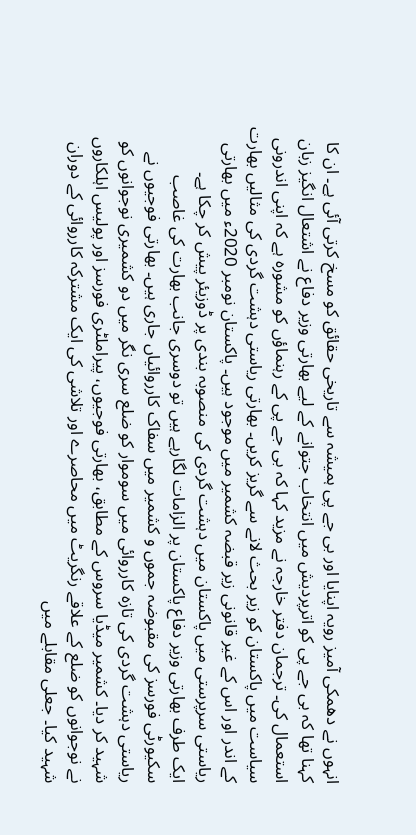انہوں نے دھمکی آمیز رویہ اپنایا اور بی جے پی ہمیشہ سے تاریخی حقائق کو مسخ کرتی آئی ہے۔ ان کا کہنا تھا کہ بی جے پی کو اترپردیش میں انتخاب جتوانے کے لیے بھارتی وزیر دفاع نے اشتعال انگیز زبان استعمال کی۔ ترجمان دفتر خارجہ نے مزید کہا کہ بی جے پی کے رہنماؤں کو مشورہ ہے کہ اپنی اندرونی سیاست میں پاکستان کو زیر بحث لانے سے گریز کریں۔ بھارتی ریاستی دہشت گردی کی مثالیں بھارت کے اندر اور اس کے غیر قانونی زیر قبضہ کشمیر میں موجود ہیں۔ پاکستان نومبر 2020ء میں بھارتی ریاستی سرپرستی میں پاکستان میں دہشت گردی کی منصوبہ بندی پر ڈوزیئر پیش کر چکا ہے۔
ایک طرف بھارتی وزیر دفاع پاکستان پر الزامات لگارہے ہیں تو دوسری جانب بھارت کی غاصب سکیورٹی فورسز کی مقبوضہ جموں و کشمیر میں سفاک کارروائیاں جاری ہیں۔ بھارتی فوجیوں نے ریاستی دہشت گردی کی تازہ کارروائی میں سوموار کو ضلع سری نگر میں دو کشمیری نوجوانوں کو شہید کر دیا۔ کشمیر میڈیا سروس کے مطابق، بھارتی فوجیوں، پیراملٹری فورسز اور پولیس اہلکاروں نے نوجوانوں کو ضلع کے علاقے رنگریٹ میں محاصرے اور تلاشی کی ایک مشترکہ کارروائی کے دوران شہید کیا۔ جعلی مقابلے میں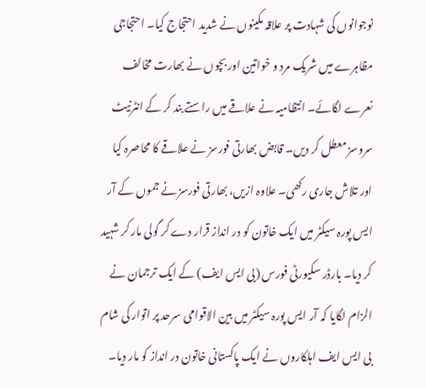نوجوانوں کی شہادت پر علاقہ مکینوں نے شدید احتجاج کیا۔ احتجاجی مظاہرے میں شریک مرد و خواتین اور بچوں نے بھارت مخالف نعرے لگائے۔ انتظامیہ نے علاقے میں راستے بند کر کے انٹرنیٹ سروسز معطل کر دیں۔ قابض بھارتی فورسز نے علاقے کا محاصرہ کیا اور تلاش جاری رکھی۔ علاوہ ازیں، بھارتی فورسز نے جموں کے آر ایس پورہ سیکٹر میں ایک خاتون کو در انداز قرار دے کر گولی مار کر شہید کر دیا۔ بارڈر سکیورٹی فورس (بی ایس ایف) کے ایک ترجمان نے الزام لگایا کہ آر ایس پورہ سیکٹر میں بین الاقوامی سرحد پر اتوار کی شام بی ایس ایف اہلکاروں نے ایک پاکستانی خاتون در انداز کو مار دیا۔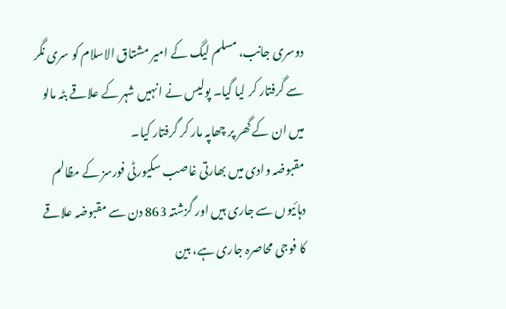دوسری جانب، مسلم لیگ کے امیر مشتاق الاسلام کو سری نگر سے گرفتار کر لیا گیا۔ پولیس نے انہیں شہر کے علاقے بٹہ مالو میں ان کے گھر پر چھاپہ مار کر گرفتار کیا۔
مقبوضہ وادی میں بھارتی غاصب سکیورٹی فورسز کے مظالم دہائیوں سے جاری ہیں اور گزشتہ 863 دن سے مقبوضہ علاقے کا فوجی محاصرہ جاری ہے، بین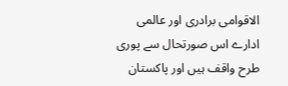الاقوامی برادری اور عالمی ادارے اس صورتحال سے پوری طرح واقف ہیں اور پاکستان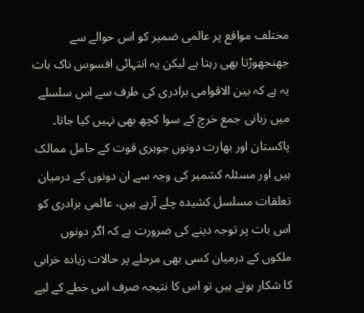مختلف مواقع پر عالمی ضمیر کو اس حوالے سے جھنجھوڑتا بھی رہتا ہے لیکن یہ انتہائی افسوس ناک بات یہ ہے کہ بین الاقوامی برادری کی طرف سے اس سلسلے میں زبانی جمع خرچ کے سوا کچھ بھی نہیں کیا جاتا۔ پاکستان اور بھارت دونوں جوہری قوت کے حامل ممالک ہیں اور مسئلہ کشمیر کی وجہ سے ان دونوں کے درمیان تعلقات مسلسل کشیدہ چلے آرہے ہیں، عالمی برادری کو اس بات پر توجہ دینے کی ضرورت ہے کہ اگر دونوں ملکوں کے درمیان کسی بھی مرحلے پر حالات زیادہ خرابی کا شکار ہوتے ہیں تو اس کا نتیجہ صرف اس خطے کے لیے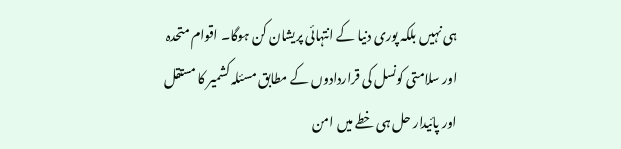ہی نہیں بلکہ پوری دنیا کے انتہائی پریشان کن ہوگا۔ اقوام متحدہ اور سلامتی کونسل کی قراردادوں کے مطابق مسئلہ کشمیر کا مستقل اور پائیدار حل ہی خطے میں امن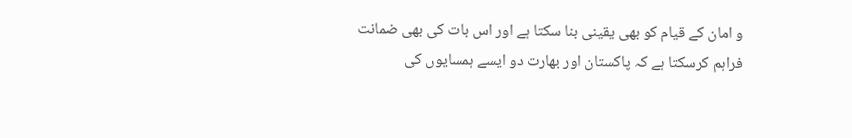و امان کے قیام کو بھی یقینی بنا سکتا ہے اور اس بات کی بھی ضمانت فراہم کرسکتا ہے کہ پاکستان اور بھارت دو ایسے ہمسایوں کی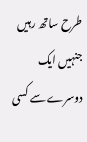طرح ساتھ رہیں جنہیں ایک دوسرے سے کسی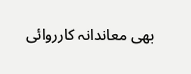بھی معاندانہ کارروائی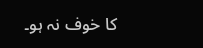کا خوف نہ ہو۔